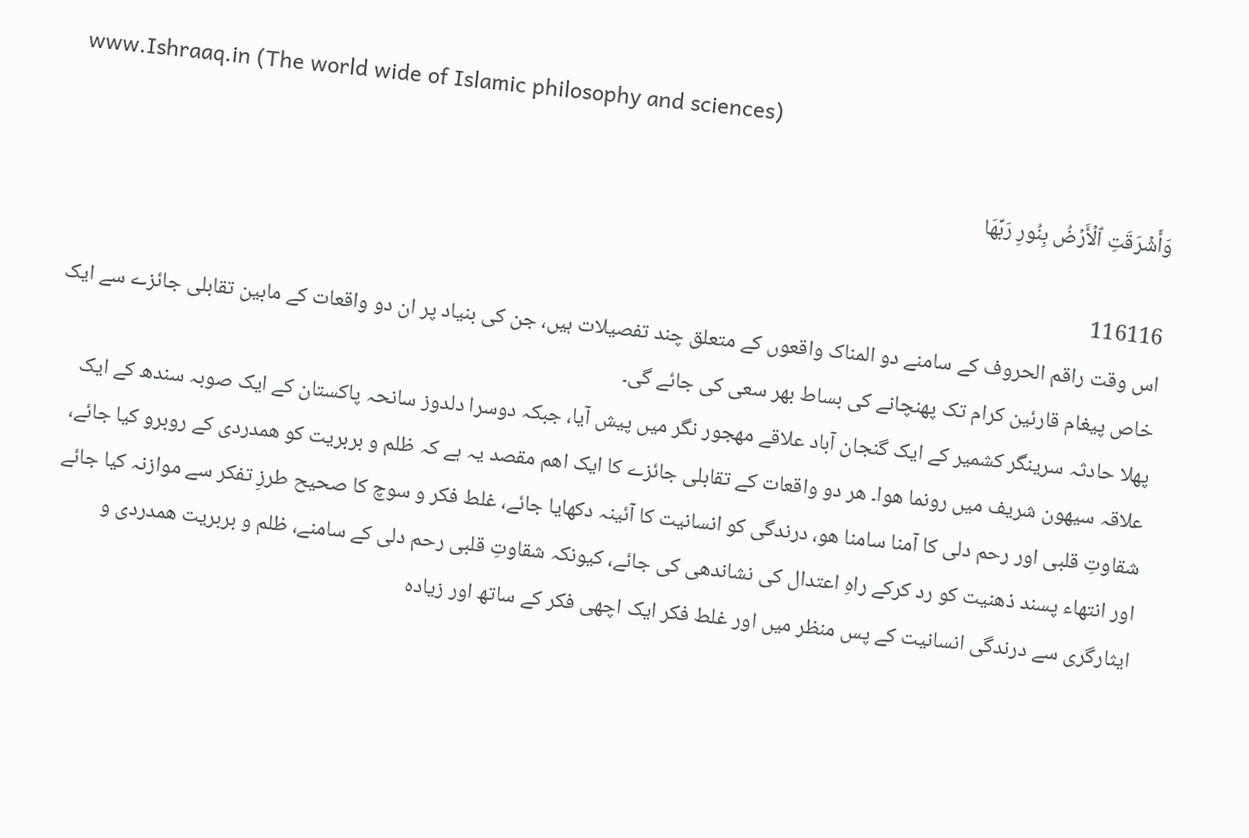www.Ishraaq.in (The world wide of Islamic philosophy and sciences)

وَأَشۡرَقَتِ ٱلۡأَرۡضُ بِنُورِ رَبِّهَا

116116
اس وقت راقم الحروف کے سامنے دو المناک واقعوں کے متعلق چند تفصیلات ہیں، جن کی بنیاد پر ان دو واقعات کے مابین تقابلی جائزے سے ایک خاص پیغام قارئین کرام تک پھنچانے کی بساط بھر سعی کی جائے گی۔
پھلا حادثہ سرینگر کشمیر کے ایک گنجان آباد علاقے مھجور نگر میں پیش آیا، جبکہ دوسرا دلدوز سانحہ پاکستان کے ایک صوبہ سندھ کے ایک علاقہ سیھون شریف میں رونما ھوا۔ ھر دو واقعات کے تقابلی جائزے کا ایک اھم مقصد یہ ہے کہ ظلم و بربریت کو ھمدردی کے روبرو کیا جائے، شقاوتِ قلبی اور رحم دلی کا آمنا سامنا ھو، درندگی کو انسانیت کا آئینہ دکھایا جائے، غلط فکر و سوچ کا صحیح طرزِ تفکر سے موازنہ کیا جائے اور انتھاء پسند ذھنیت کو رد کرکے راہِ اعتدال کی نشاندھی کی جائے، کیونکہ شقاوتِ قلبی رحم دلی کے سامنے، ظلم و بربریت ھمدردی و ایثارگری سے درندگی انسانیت کے پس منظر میں اور غلط فکر ایک اچھی فکر کے ساتھ اور زیادہ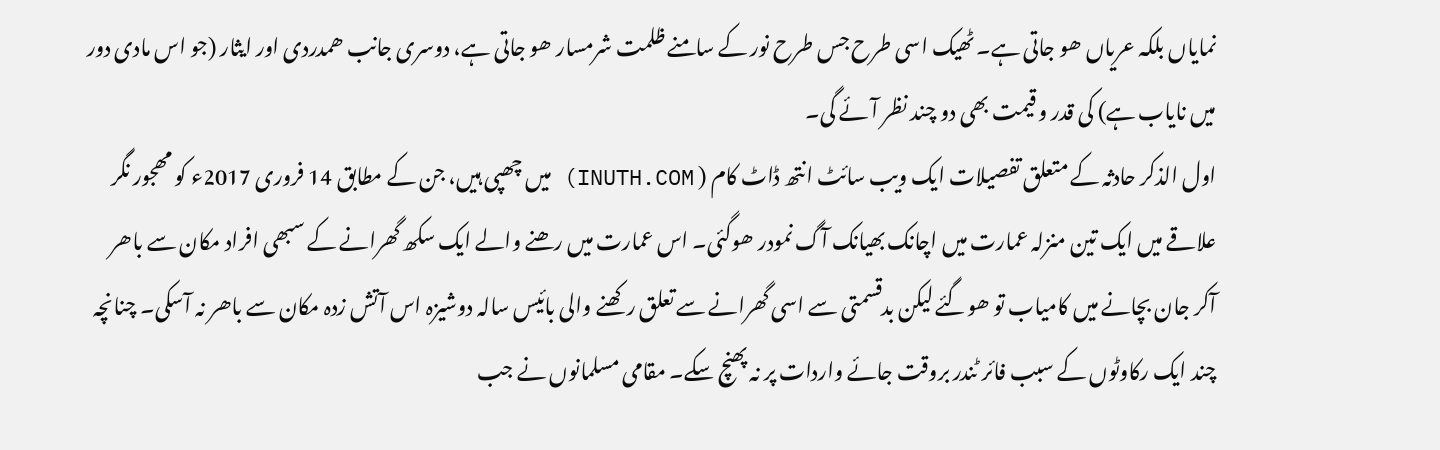نمایاں بلکہ عریاں ھو جاتی ہے۔ ٹھیک اسی طرح جس طرح نور کے سامنے ظلمت شرمسار ھو جاتی ہے، دوسری جانب ھمدردی اور ایثار (جو اس مادی دور میں نایاب ہے) کی قدر و قیمت بھی دو چند نظر آئے گی۔
اول الذکر حادثہ کے متعلق تفصیلات ایک ویب سائٹ انتھ ڈاٹ کام ( INUTH.COM) میں چھپی ہیں، جن کے مطابق 14 فروری 2017ء کو مھجور نگر علاقے میں ایک تین منزلہ عمارت میں اچانک بھیانک آگ نمودر ھوگئی۔ اس عمارت میں رھنے والے ایک سکھ گھرانے کے سبھی افراد مکان سے باھر آکر جان بچانے میں کامیاب تو ھوگئے لیکن بدقسمتی سے اسی گھرانے سے تعلق رکھنے والی بائیس سالہ دوشیزہ اس آتش زدہ مکان سے باھر نہ آسکی۔ چنانچہ چند ایک رکاوٹوں کے سبب فائر ٹندر بروقت جائے واردات پر نہ پھنچ سکے۔ مقامی مسلمانوں نے جب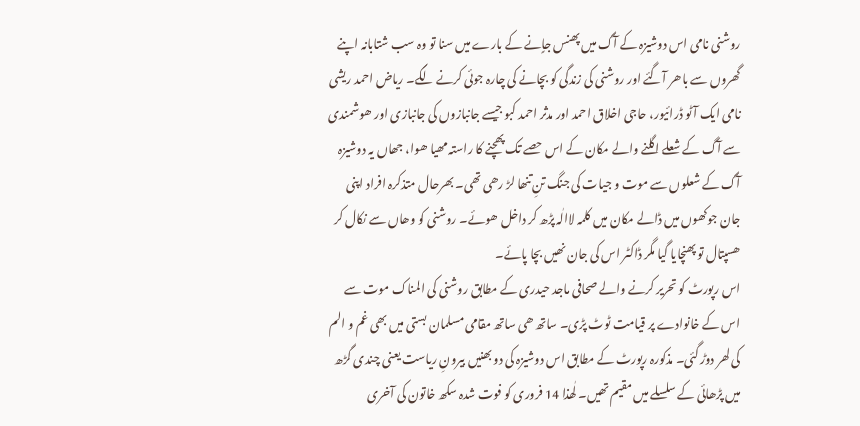روشنی نامی اس دوشیزہ کے آگ میں پھنس جاٍنے کے بارے میں سنا تو وہ سب شتابانہ اپنے گھروں سے باھر آگئے اور روشنی کی زندگی کو بچانے کی چارہ جوئی کرنے لگے۔ ریاض احمد ریشی نامی ایک آٹو ڈرائیور، حاجی اخلاق احمد اور مدثر احمد کبو جیسے جانبازوں کی جانبازی اور ھوشمندی سے آگ کے شعلے اگلنے والے مکان کے اس حصے تک پھچنے کا راستہ مھیا ھوا، جھاں یہ دوشیزہ آگ کے شعلوں سے موت و جیات کی جنگ تنِ تنھا لڑ رھی تھی۔ بھرحال متذکرہ افراد اپنی جان جوکھوں میں ڈالے مکان میں کلمہ لاالٰہ پڑھ کر داخل ھوئے۔ روشنی کو وھاں سے نکال کر ھسپتال تو پھنچایا گیا مگر ڈاکٹر اس کی جان نھیں بچا پائے۔
اس رپورٹ کو تحریر کرنے والے صحافی ماجد حیدری کے مطابق روشنی کی المناک موت سے اس کے خانوادے پر قیامت ٹوٹ پڑی۔ ساتھ ھی ساتھ مقامی مسلمان بستی میں بھی غم و الم کی لھر دوڑ گئی۔ مذکورہ رپورٹ کے مطابق اس دوشیزہ کی دو بھنیں بیرونِ ریاست یعنی چندی گڑھ میں پڑھائی کے سلسلے میں مقیم تھیں۔ لٰھذا 14 فروری کو فوت شدہ سکھ خاتون کی آخری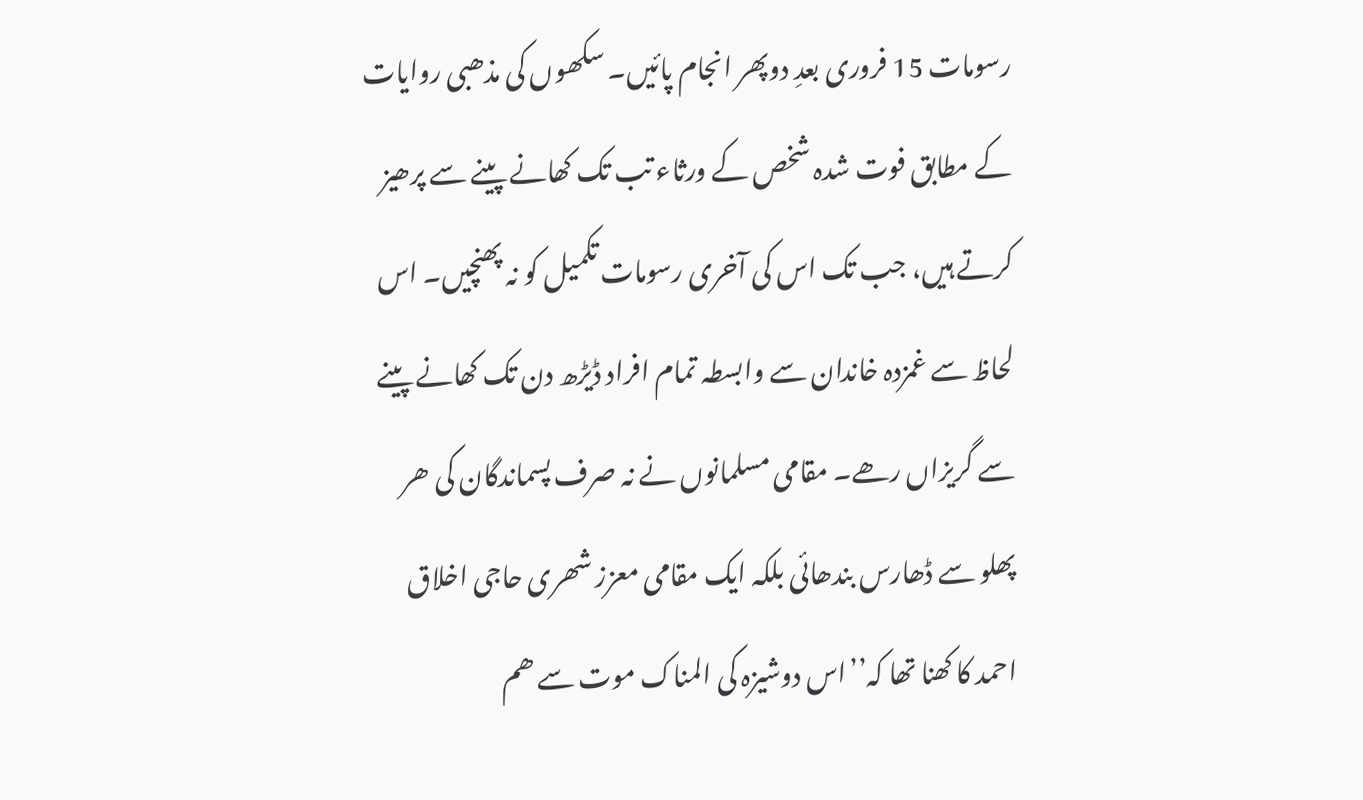رسومات 15 فروری بعدِ دوپھر انجام پائیں۔ سکھوں کی مذھبی روایات کے مطابق فوت شدہ شخص کے ورثاء تب تک کھانے پینے سے پرھیز کرتے ہیں، جب تک اس کی آخری رسومات تکمیل کو نہ پھنچیں۔ اس لحاظ سے غمزدہ خاندان سے وابسطہ تمام افراد ڈیڑھ دن تک کھانے پینے سے گریزاں رھے۔ مقامی مسلمانوں نے نہ صرف پسماندگان کی ھر پھلو سے ڈھارس بندھائی بلکہ ایک مقامی معزز شھری حاجی اخلاق احمد کا کھنا تھا کہ’’اس دوشیزہ کی المناک موت سے ھم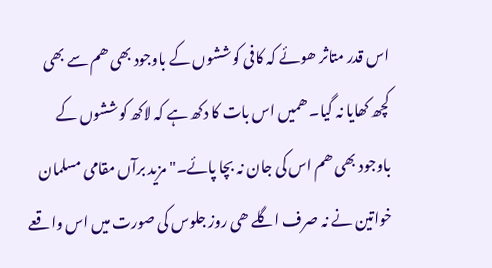اس قدر متاثر ھوئے کہ کافی کوششوں کے باوجود بھی ھم سے بھی کچھ کھایا نہ گیا۔ ھمیں اس بات کا دکھ ہے کہ لاکھ کوششوں کے باوجود بھی ھم اس کی جان نہ بچا پائے۔" مزید برآں مقامی مسلمان خواتین نے نہ صرف اگلے ھی روز جلوس کی صورت میں اس واقعے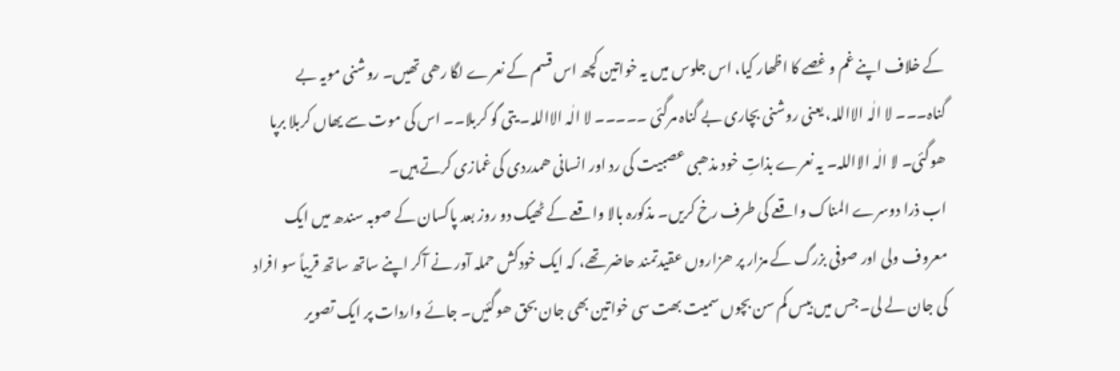کے خلاف اپنے غم و غصے کا اظھار کیا، اس جلوس میں یہ خواتین کچھ اس قسم کے نعرے لگا رھی تھیں۔ روشنی مویہ بے گناہ۔۔۔ لا الٰہ الااللہ، یعنی روشنی بچاری بے گناہ مرگئی ۔۔۔۔۔ لا الٰہ الااللہ۔ یتی گو کربلا۔۔ اس کی موت سے یھاں کربلا برپا ھوگئی۔ لا الٰہ الااللہ۔ یہ نعرے بذاتِ خود مذھبی عصبیت کی رد اور انسانی ھمدردی کی غمازی کرتے ہیں۔
اب ذرا دوسرے المناک واقعے کی طرف رخ کریں۔ مذکورہ بالا واقعے کے ٹھیک دو روز بعد پاکسان کے صوبہ سندھ میں ایک معروف ولی اور صوفی بزرگ کے مزار پر ھزاروں عقیدتمند حاضر تھے، کہ ایک خودکش حملہ آور نے آکر اپنے ساتھ ساتھ قریباً سو افراد کی جان لے لی۔ جس میں بیس کم سن بچوں سمیت بھت سی خواتین بھی جان بحق ھوگئیں۔ جائے واردات پر ایک تصویر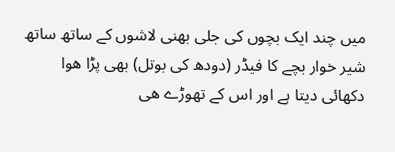میں چند ایک بچوں کی جلی بھنی لاشوں کے ساتھ ساتھ شیر خوار بچے کا فیڈر (دودھ کی بوتل) بھی پڑا ھوا دکھائی دیتا ہے اور اس کے تھوڑے ھی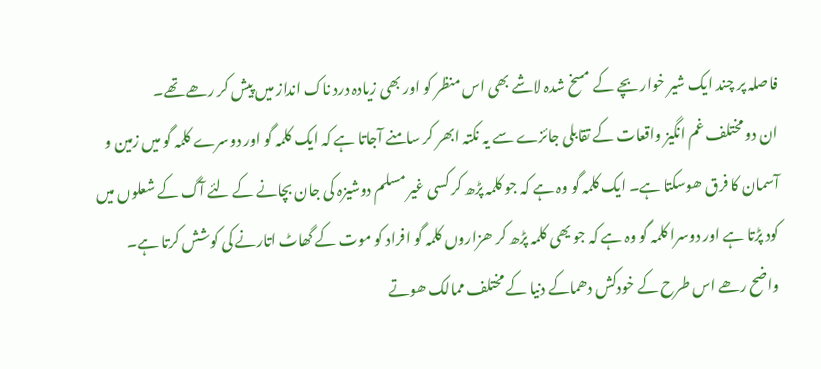فاصلہ پر چند ایک شیر خوار بچے کے مسخ شدہ لاشے بھی اس منظر کو اور بھی زیادہ درد ناک انداز میں پیش کر رھے تھے۔
ان دو مختلف غم انگیز واقعات کے تقابلی جائزے سے یہ نکتہ ابھر کر سامنے آجاتا ہے کہ ایک کلمہ گو اور دوسرے کلمہ گو میں زمین و آسمان کا فرق ھوسکتا ہے۔ ایک کلمہ گو وہ ہے کہ جو کلمہ پڑھ کر کسی غیر مسلم دوشیزہ کی جان بچانے کے لئے آگ کے شعلوں میں کود پڑتا ہے اور دوسرا کلمہ گو وہ ہے کہ جو یھی کلمہ پڑھ کر ھزاروں کلمہ گو افراد کو موت کے گھاٹ اتارنے کی کوشش کرتا ہے۔
واضح رھے اس طرح کے خودکش دھماکے دنیا کے مختلف ممالک ھوتے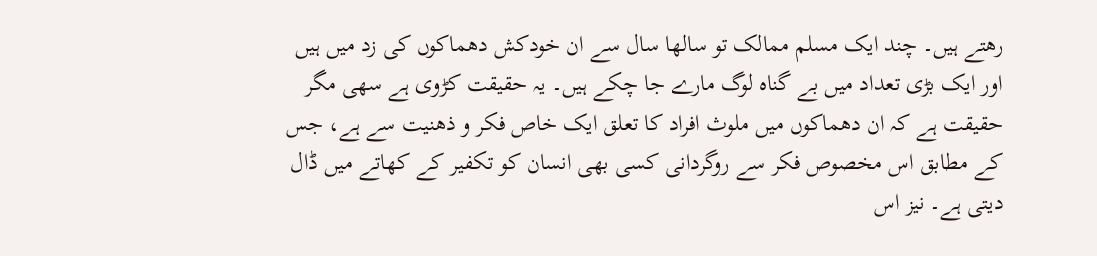رھتے ہیں۔ چند ایک مسلم ممالک تو سالھا سال سے ان خودکش دھماکوں کی زد میں ہیں اور ایک بڑی تعداد میں بے گناہ لوگ مارے جا چکے ہیں۔ یہ حقیقت کڑوی ہے سھی مگر حقیقت ہے کہ ان دھماکوں میں ملوث افراد کا تعلق ایک خاص فکر و ذھنیت سے ہے، جس کے مطابق اس مخصوص فکر سے روگردانی کسی بھی انسان کو تکفیر کے کھاتے میں ڈال دیتی ہے۔ نیز اس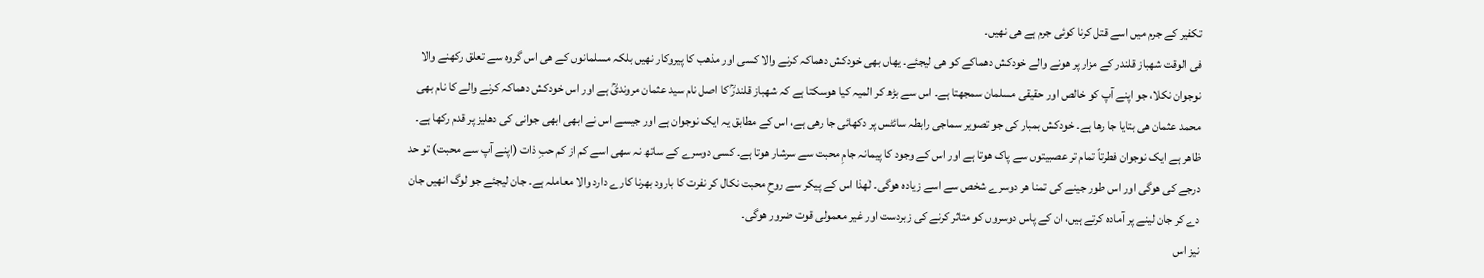تکفیر کے جرم میں اسے قتل کرنا کوئی جرم ہے ھی نھیں۔
فی الوقت شھباز قلندر کے مزار پر ھونے والے خودکش دھماکے کو ھی لیجئے۔ یھاں بھی خودکش دھماکہ کرنے والا کسی اور مذھب کا پیروکار نھیں بلکہ مسلمانوں کے ھی اس گروہ سے تعلق رکھنے والا نوجوان نکلا، جو اپنے آپ کو خالص اور حقیقی مسلمان سمجھتا ہے۔ اس سے بڑھ کر المیہ کیا ھوسکتا ہے کہ شھباز قلندرؒ کا اصل نام سید عثمان مروندیؒ ہے اور اس خودکش دھماکہ کرنے والے کا نام بھی محمد عثمان ھی بتایا جا رھا ہے۔ خودکش بمبار کی جو تصویر سماجی رابطہ سائٹس پر دکھائی جا رھی ہے، اس کے مطابق یہ ایک نوجوان ہے اور جیسے اس نے ابھی ابھی جوانی کی دھلیز پر قدم رکھا ہے۔ ظاھر ہے ایک نوجوان فطرتاً تمام تر عصبیتوں سے پاک ھوتا ہے اور اس کے وجود کا پیمانہ جامِ محبت سے سرشار ھوتا ہے۔ کسی دوسرے کے ساتھ نہ سھی اسے کم از کم حبِ ذات (اپنے آپ سے محبت) تو حد درجے کی ھوگی اور اس طور جینے کی تمنا ھر دوسرے شخص سے اسے زیادہ ھوگی۔ لٰھذا اس کے پیکر سے روحِ محبت نکال کر نفرت کا بارود بھرنا کارے دارد والا معاملہ ہے۔ جان لیجئے جو لوگ انھیں جان دے کر جان لینے پر آمادہ کرتے ہیں، ان کے پاس دوسروں کو متاثر کرنے کی زبردست اور غیر معمولی قوت ضرور ھوگی۔
نیز اس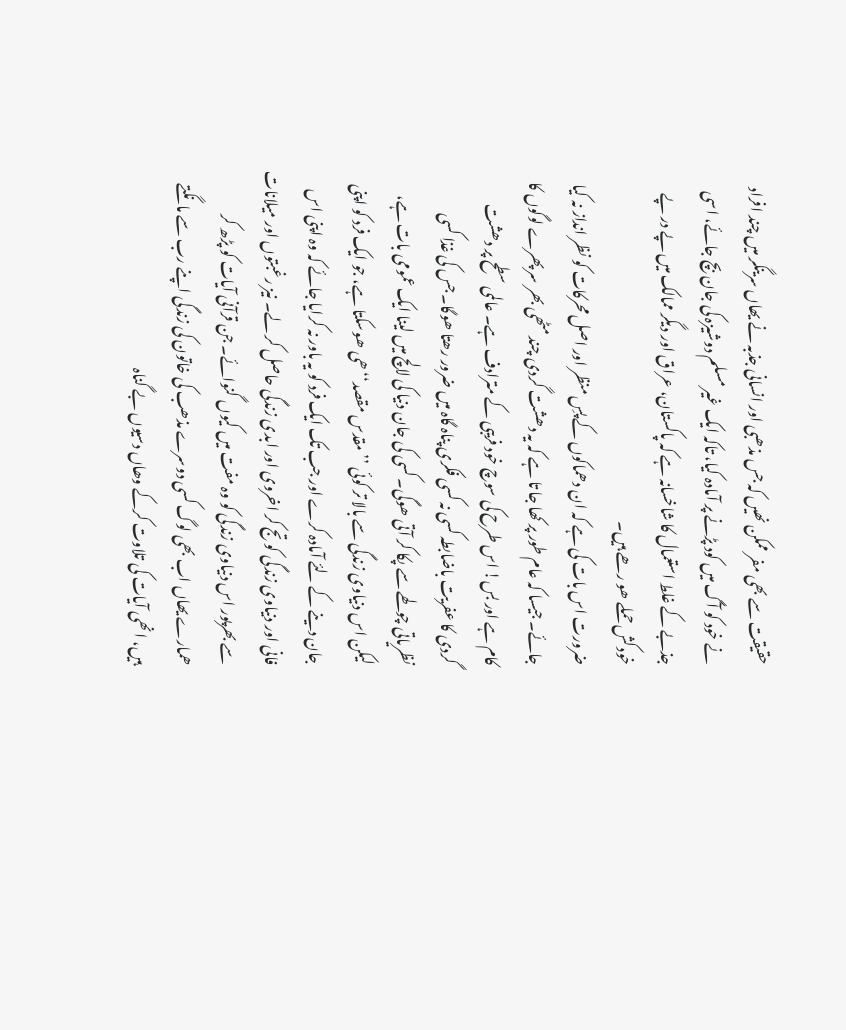حقیقت سے بھی مفر ممکن نھیں کہ جس مذھبی اور انسانی جذبہ نے یھاں سرینگر میں چند افراد نے خود کو آگ میں کود پڑنے پر آمادہ کیا، تاکہ ایک غیر مسلم دوشیزہ کی جان بچ جائے، اسی جذبے کے غلط استعمال کا شاخسانہ ہے کہ پاکستان، عراق اور دیگر ممالک میں پے در پے خودکش حملے ھو رھے ہیں۔
ضرورت اس بات کی ہے کہ ان دھماکوں کے پسِ منظر اور اصل محرکات کو نظر انداز نہ کیا جائے۔ جیسا کہ عام طور پر کھا جا تا ہے کہ یہ دھشت گردی چند مٹھی بھر سر پھرے لوگوں کا کام ہے اور بس! اس طرح کی سوچ خود فریبی کے مترادف ہے۔ عالمی سطح پر دھشت گردی کا عفریت باضابطہ کسی نہ کسی فکری پناہ گاہ میں ضرور رھتا ھوگا۔ جس کی غذا کسی نظریاتی چولھے سے پکا کر آتی ھوگی۔ کسی کی جان دنیا کی لالچ میں لینا ایک عمومی بات ہے، لیکن اس دنیاوی زندگی سے بالا تر کوئی ’’مقدس مقصد‘‘ ھی ھوسکتا ہے، جو ایک فرد کو اپنی جان دینے کے لئے آمادہ کرے اور جب تک ایک فرد کو یہ باور نہ کرایا جائے کہ وہ اپنی اس فانی اور دنیاوی زندگی کو تج کر اخروی اور ابدی زندگی حاصل کر لے۔ نیز رغبتوں اور میلانات سے بھرپور اس دنیاوی زندگی کو وہ مفت میں کیوں گنوائے۔ جن قرآنی آیات کو پڑھ کر ھمارے یھاں اب بھی لوگ کسی دوسرے مذھب کی خاتون کی زندگی اپنے رب سے مانگتے ہیں، انھی آیات کی تلاوت کرکے وھاں دسیوں بے گناہ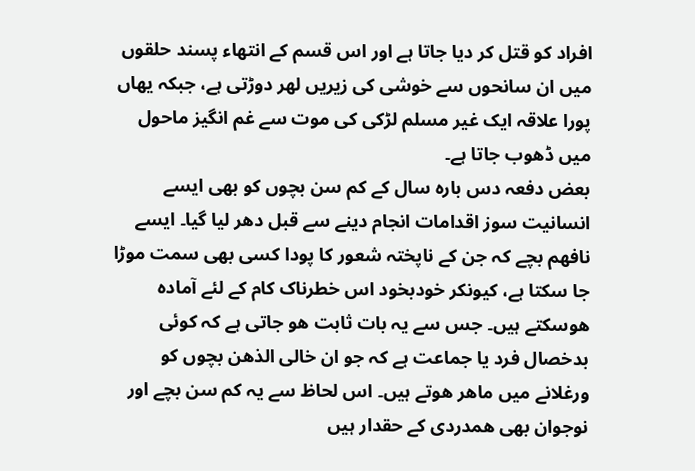افراد کو قتل کر دیا جاتا ہے اور اس قسم کے انتھاء پسند حلقوں میں ان سانحوں سے خوشی کی زیریں لھر دوڑتی ہے، جبکہ یھاں پورا علاقہ ایک غیر مسلم لڑکی کی موت سے غم انگیز ماحول میں ڈھوب جاتا ہے۔
بعض دفعہ دس بارہ سال کے کم سن بچوں کو بھی ایسے انسانیت سوز اقدامات انجام دینے سے قبل دھر لیا گیا۔ ایسے نافھم بچے کہ جن کے ناپختہ شعور کا پودا کسی بھی سمت موڑا جا سکتا ہے، کیونکر خودبخود اس خطرناک کام کے لئے آمادہ ھوسکتے ہیں۔ جس سے یہ بات ثابت ھو جاتی ہے کہ کوئی بدخصال فرد یا جماعت ہے کہ جو ان خالی الذھن بچوں کو ورغلانے میں ماھر ھوتے ہیں۔ اس لحاظ سے یہ کم سن بچے اور نوجوان بھی ھمدردی کے حقدار ہیں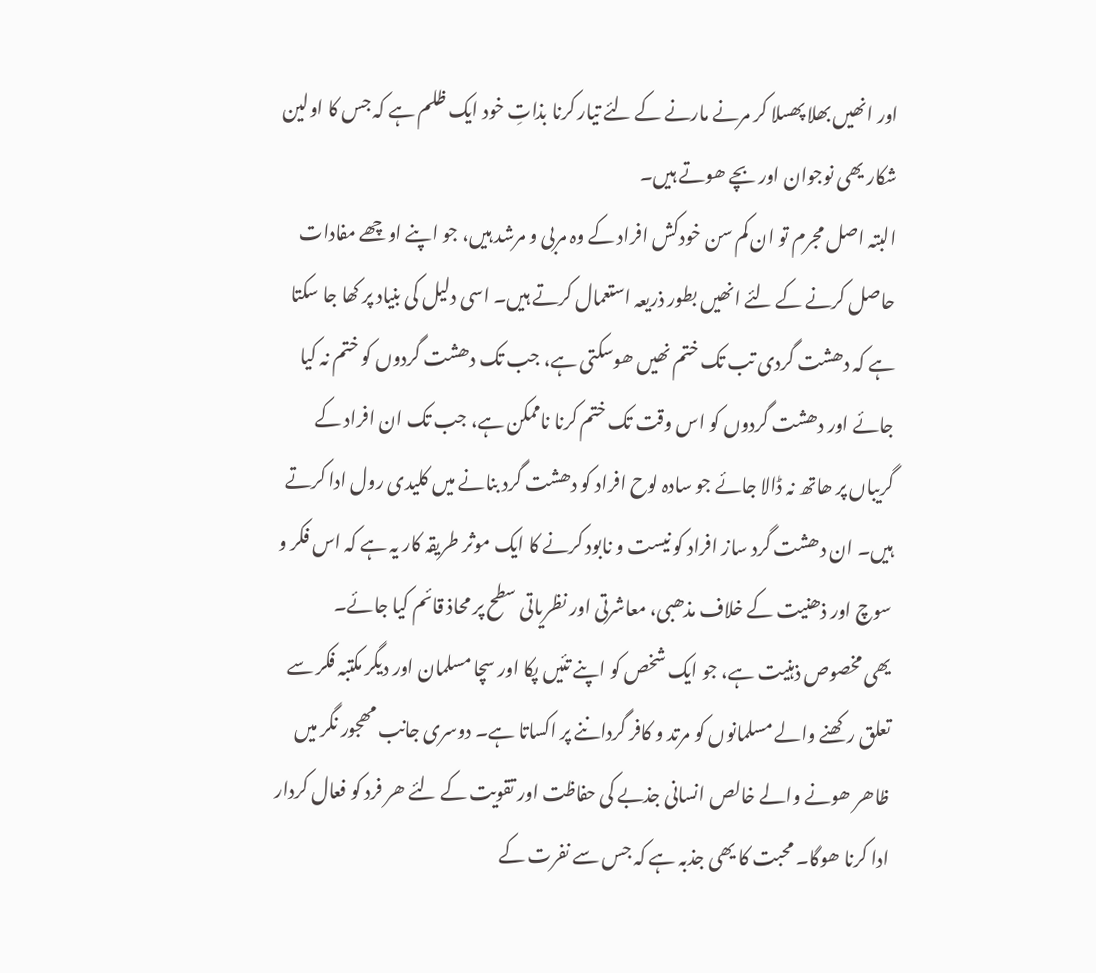اور انھیں بھلا پھسلا کر مرنے مارنے کے لئے تیار کرنا بذاتِ خود ایک ظلم ہے کہ جس کا اولین شکار یھی نوجوان اور بچے ھوتے ہیں۔
البتہ اصل مجرم تو ان کم سن خودکش افراد کے وہ مربی و مرشد ہیں، جو اپنے اوچھے مفادات حاصل کرنے کے لئے انھیں بطور ذریعہ استعمال کرتے ہیں۔ اسی دلیل کی بنیاد پر کھا جا سکتا ہے کہ دھشت گردی تب تک ختم نھیں ھوسکتی ہے، جب تک دھشت گردوں کو ختم نہ کیا جائے اور دھشت گردوں کو اس وقت تک ختم کرنا ناممکن ہے، جب تک ان افراد کے گریباں پر ھاتھ نہ ڈالا جائے جو سادہ لوح افراد کو دھشت گرد بنانے میں کلیدی رول ادا کرتے ہیں۔ ان دھشت گرد ساز افراد کو نیست و نابود کرنے کا ایک موثر طریقہ کار یہ ہے کہ اس فکر و سوچ اور ذھنیت کے خلاف مذھبی، معاشرتی اور نظریاتی سطح پر محاذ قائم کیا جائے۔
یھی مخصوص ذہنیت ہے، جو ایک شخص کو اپنے تئیں پکا اور سچا مسلمان اور دیگر مکتبہ فکر سے تعلق رکھنے والے مسلمانوں کو مرتد و کافر گرداننے پر اکساتا ہے۔ دوسری جانب مھجور نگر میں ظاھر ھونے والے خالص انسانی جذبے کی حفاظت اور تقویت کے لئے ھر فرد کو فعال کردار ادا کرنا ھوگا۔ محبت کا یھی جذبہ ہے کہ جس سے نفرت کے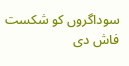سوداگروں کو شکست فاش دی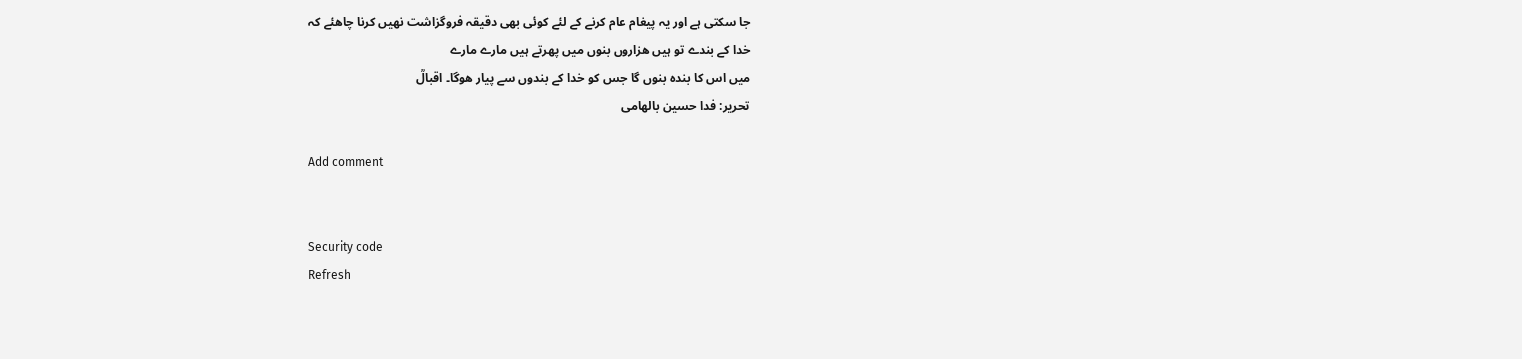جا سکتی ہے اور یہ پیغام عام کرنے کے لئے کوئی بھی دقیقہ فروگزاشت نھیں کرنا چاھئے کہ
خدا کے بندے تو ہیں ھزاروں بنوں میں پھرتے ہیں مارے مارے
میں اس کا بندہ بنوں گا جس کو خدا کے بندوں سے پیار ھوگا۔ اقبالؒ
تحریر: فدا حسین بالھامی

Add comment


Security code
Refresh